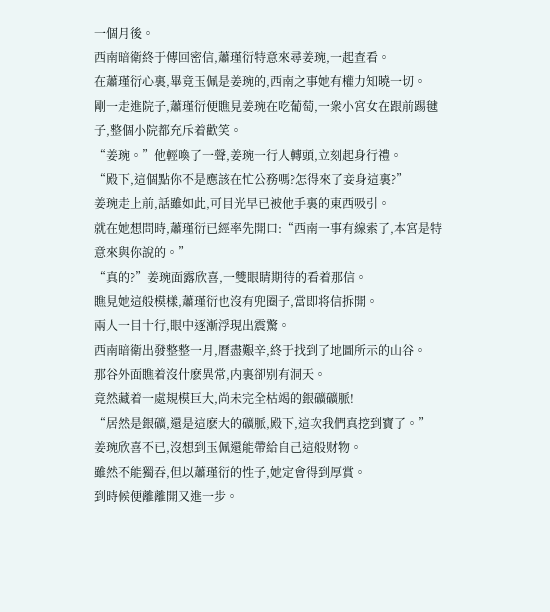一個月後。
西南暗衛終于傳回密信,蕭瑾衍特意來尋姜琬,一起查看。
在蕭瑾衍心裏,畢竟玉佩是姜琬的,西南之事她有權力知曉一切。
剛一走進院子,蕭瑾衍便瞧見姜琬在吃葡萄,一衆小宮女在跟前踢毽子,整個小院都充斥着歡笑。
“姜琬。”他輕喚了一聲,姜琬一行人轉頭,立刻起身行禮。
“殿下,這個點你不是應該在忙公務嗎?怎得來了妾身這裏?”
姜琬走上前,話雖如此,可目光早已被他手裏的東西吸引。
就在她想問時,蕭瑾衍已經率先開口:“西南一事有線索了,本宮是特意來與你說的。”
“真的?”姜琬面露欣喜,一雙眼睛期待的看着那信。
瞧見她這般模樣,蕭瑾衍也沒有兜圈子,當即将信拆開。
兩人一目十行,眼中逐漸浮現出震驚。
西南暗衛出發整整一月,曆盡艱辛,終于找到了地圖所示的山谷。
那谷外面瞧着沒什麽異常,内裏卻别有洞天。
竟然藏着一處規模巨大,尚未完全枯竭的銀礦礦脈!
“居然是銀礦,還是這麽大的礦脈,殿下,這次我們真挖到寶了。”
姜琬欣喜不已,沒想到玉佩還能帶給自己這般财物。
雖然不能獨吞,但以蕭瑾衍的性子,她定會得到厚賞。
到時候便離離開又進一步。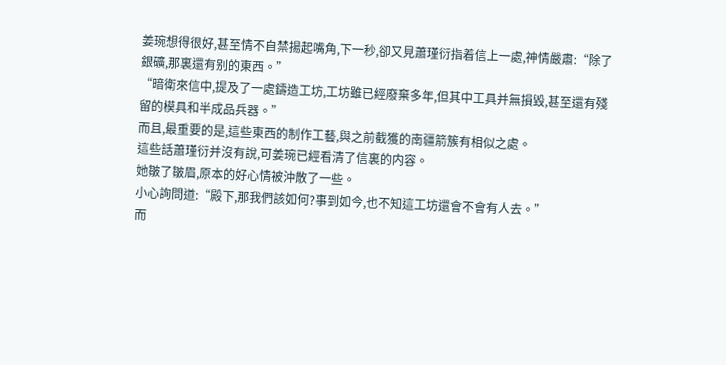姜琬想得很好,甚至情不自禁揚起嘴角,下一秒,卻又見蕭瑾衍指着信上一處,神情嚴肅:“除了銀礦,那裏還有别的東西。”
“暗衛來信中,提及了一處鑄造工坊,工坊雖已經廢棄多年,但其中工具并無損毀,甚至還有殘留的模具和半成品兵器。”
而且,最重要的是,這些東西的制作工藝,與之前截獲的南疆箭簇有相似之處。
這些話蕭瑾衍并沒有說,可姜琬已經看清了信裏的内容。
她皺了皺眉,原本的好心情被沖散了一些。
小心詢問道:“殿下,那我們該如何?事到如今,也不知這工坊還會不會有人去。”
而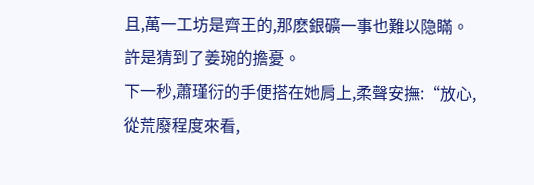且,萬一工坊是齊王的,那麽銀礦一事也難以隐瞞。
許是猜到了姜琬的擔憂。
下一秒,蕭瑾衍的手便搭在她肩上,柔聲安撫:“放心,從荒廢程度來看,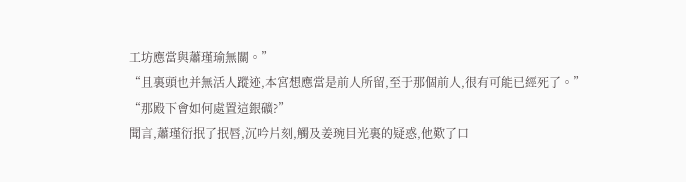工坊應當與蕭瑾瑜無關。”
“且裏頭也并無活人蹤迹,本宮想應當是前人所留,至于那個前人,很有可能已經死了。”
“那殿下會如何處置這銀礦?”
聞言,蕭瑾衍抿了抿唇,沉吟片刻,觸及姜琬目光裏的疑惑,他歎了口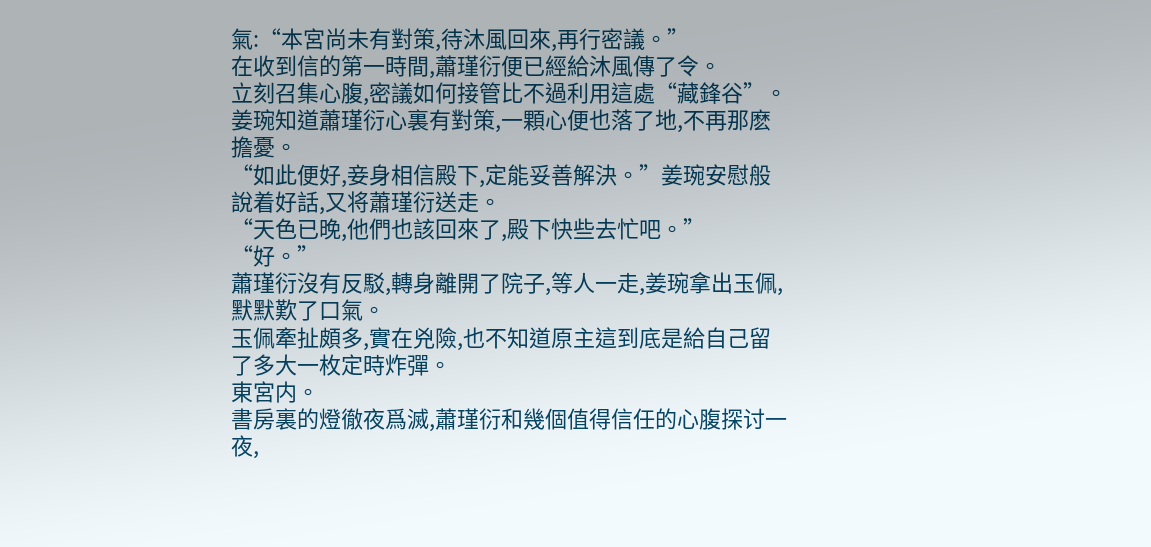氣:“本宮尚未有對策,待沐風回來,再行密議。”
在收到信的第一時間,蕭瑾衍便已經給沐風傳了令。
立刻召集心腹,密議如何接管比不過利用這處“藏鋒谷”。
姜琬知道蕭瑾衍心裏有對策,一顆心便也落了地,不再那麽擔憂。
“如此便好,妾身相信殿下,定能妥善解決。”姜琬安慰般說着好話,又将蕭瑾衍送走。
“天色已晚,他們也該回來了,殿下快些去忙吧。”
“好。”
蕭瑾衍沒有反駁,轉身離開了院子,等人一走,姜琬拿出玉佩,默默歎了口氣。
玉佩牽扯頗多,實在兇險,也不知道原主這到底是給自己留了多大一枚定時炸彈。
東宮内。
書房裏的燈徹夜爲滅,蕭瑾衍和幾個值得信任的心腹探讨一夜,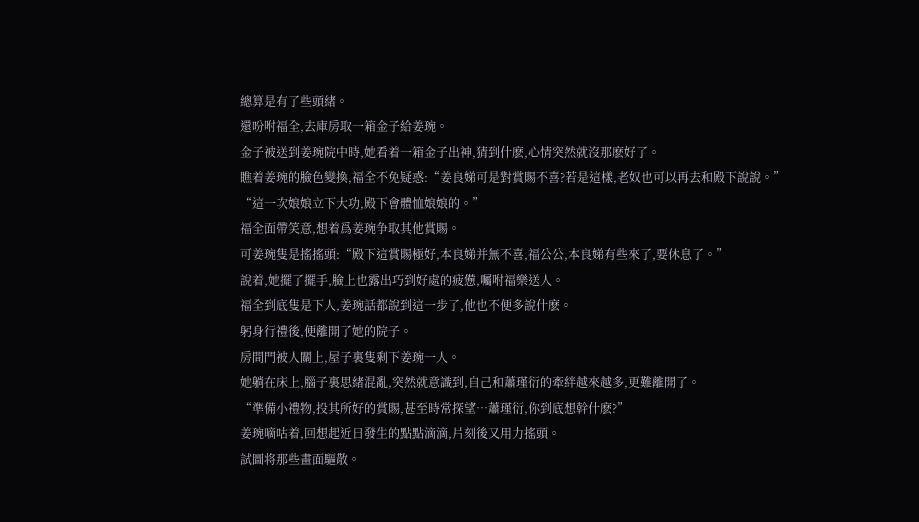總算是有了些頭緒。
還吩咐福全,去庫房取一箱金子給姜琬。
金子被送到姜琬院中時,她看着一箱金子出神,猜到什麽,心情突然就沒那麽好了。
瞧着姜琬的臉色變換,福全不免疑惑:“姜良娣可是對賞賜不喜?若是這樣,老奴也可以再去和殿下說說。”
“這一次娘娘立下大功,殿下會體恤娘娘的。”
福全面帶笑意,想着爲姜琬争取其他賞賜。
可姜琬隻是搖搖頭:“殿下這賞賜極好,本良娣并無不喜,福公公,本良娣有些來了,要休息了。”
說着,她擺了擺手,臉上也露出巧到好處的疲憊,囑咐福樂送人。
福全到底隻是下人,姜琬話都說到這一步了,他也不便多說什麽。
躬身行禮後,便離開了她的院子。
房間門被人關上,屋子裏隻剩下姜琬一人。
她躺在床上,腦子裏思緒混亂,突然就意識到,自己和蕭瑾衍的牽絆越來越多,更難離開了。
“準備小禮物,投其所好的賞賜,甚至時常探望…蕭瑾衍,你到底想幹什麽?”
姜琬嘀咕着,回想起近日發生的點點滴滴,片刻後又用力搖頭。
試圖将那些畫面驅散。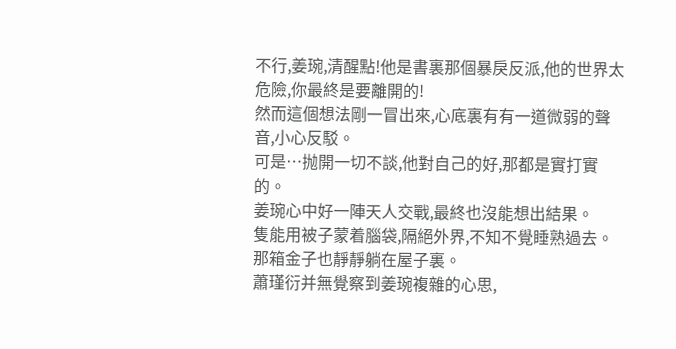不行,姜琬,清醒點!他是書裏那個暴戾反派,他的世界太危險,你最終是要離開的!
然而這個想法剛一冒出來,心底裏有有一道微弱的聲音,小心反駁。
可是…抛開一切不談,他對自己的好,那都是實打實的。
姜琬心中好一陣天人交戰,最終也沒能想出結果。
隻能用被子蒙着腦袋,隔絕外界,不知不覺睡熟過去。
那箱金子也靜靜躺在屋子裏。
蕭瑾衍并無覺察到姜琬複雜的心思,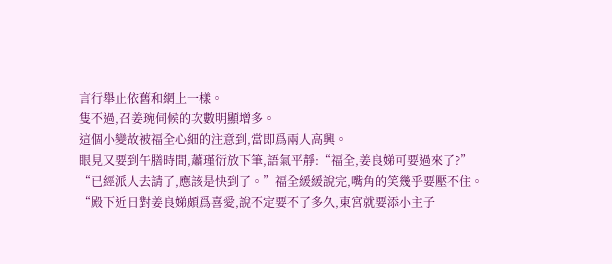言行舉止依舊和網上一樣。
隻不過,召姜琬伺候的次數明顯增多。
這個小變故被福全心細的注意到,當即爲兩人高興。
眼見又要到午膳時間,蕭瑾衍放下筆,語氣平靜:“福全,姜良娣可要過來了?”
“已經派人去請了,應該是快到了。”福全緩緩說完,嘴角的笑幾乎要壓不住。
“殿下近日對姜良娣頗爲喜愛,說不定要不了多久,東宮就要添小主子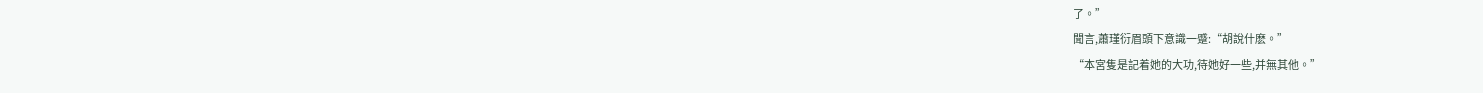了。”
聞言,蕭瑾衍眉頭下意識一蹙:“胡說什麽。”
“本宮隻是記着她的大功,待她好一些,并無其他。”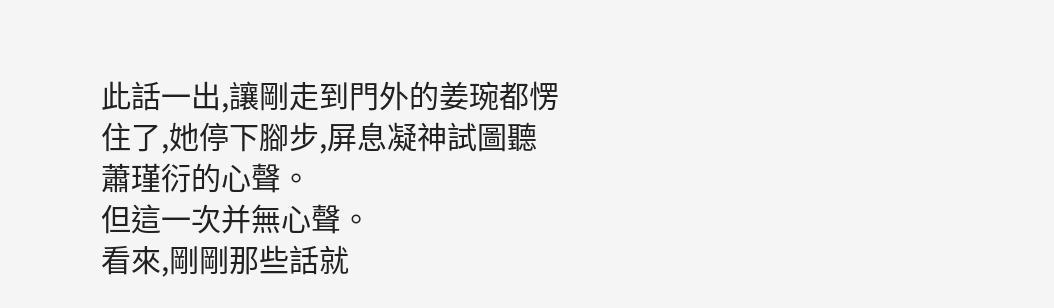此話一出,讓剛走到門外的姜琬都愣住了,她停下腳步,屏息凝神試圖聽蕭瑾衍的心聲。
但這一次并無心聲。
看來,剛剛那些話就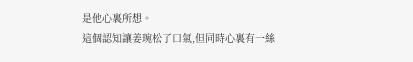是他心裏所想。
這個認知讓姜琬松了口氣,但同時心裏有一絲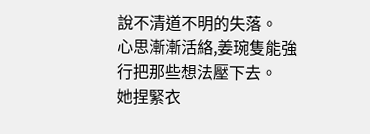說不清道不明的失落。
心思漸漸活絡,姜琬隻能強行把那些想法壓下去。
她捏緊衣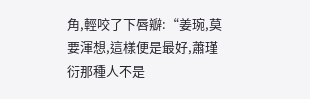角,輕咬了下唇瓣:“姜琬,莫要渾想,這樣便是最好,蕭瑾衍那種人不是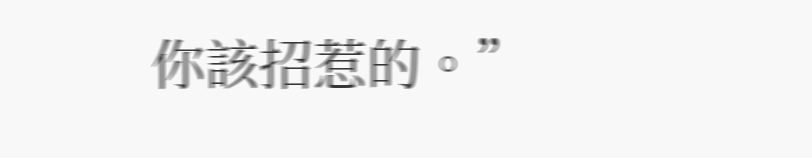你該招惹的。”